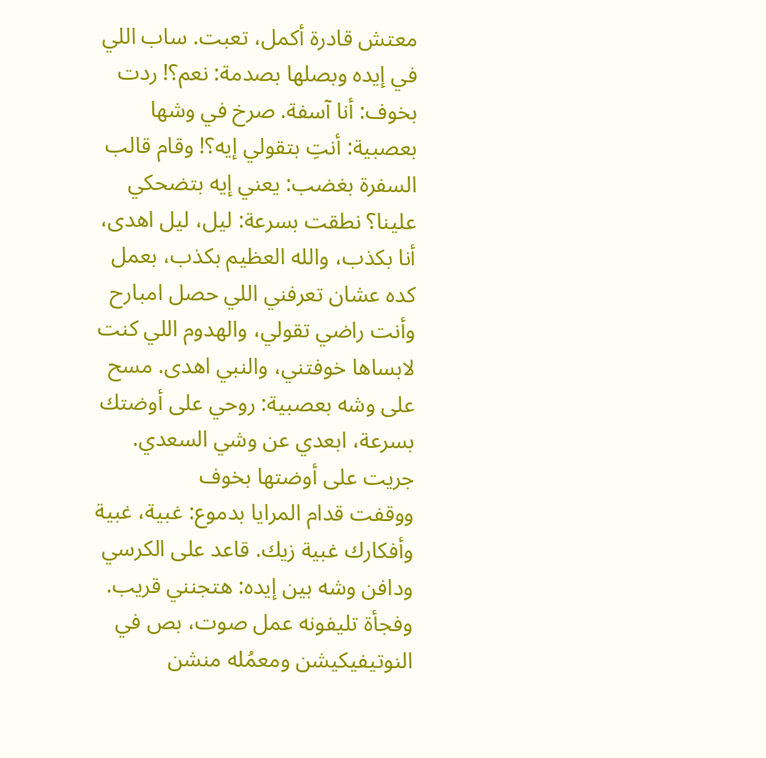معتش قادرة أكمل، تعبت. ساب اللي في إيده وبصلها بصدمة: نعم؟! ردت بخوف: أنا آسفة. صرخ في وشها بعصبية: أنتِ بتقولي إيه؟! وقام قالب السفرة بغضب: يعني إيه بتضحكي علينا؟ نطقت بسرعة: ليل، ليل اهدى، أنا بكذب، والله العظيم بكذب، بعمل كده عشان تعرفني اللي حصل امبارح وأنت راضي تقولي، والهدوم اللي كنت لابساها خوفتني، والنبي اهدى. مسح على وشه بعصبية: روحي على أوضتك بسرعة، ابعدي عن وشي السعدي. جريت على أوضتها بخوف
ووقفت قدام المرايا بدموع: غبية، غبية وأفكارك غبية زيك. قاعد على الكرسي ودافن وشه بين إيده: هتجنني قريب. وفجأة تليفونه عمل صوت، بص في النوتيفيكيشن ومعمُله منشن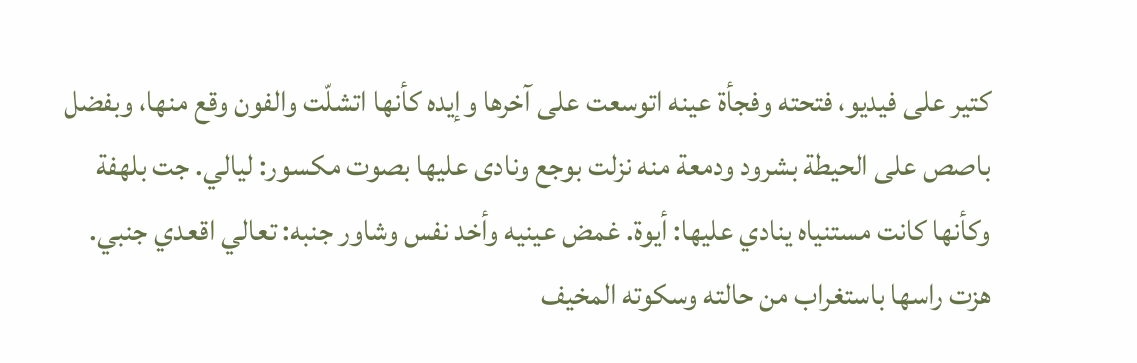كتير على فيديو، فتحته وفجأة عينه اتوسعت على آخرها وإيده كأنها اتشلّت والفون وقع منها، وبفضل باصص على الحيطة بشرود ودمعة منه نزلت بوجع ونادى عليها بصوت مكسور: ليالي. جت بلهفة وكأنها كانت مستنياه ينادي عليها: أيوة. غمض عينيه وأخد نفس وشاور جنبه: تعالي اقعدي جنبي.
هزت راسها باستغراب من حالته وسكوته المخيف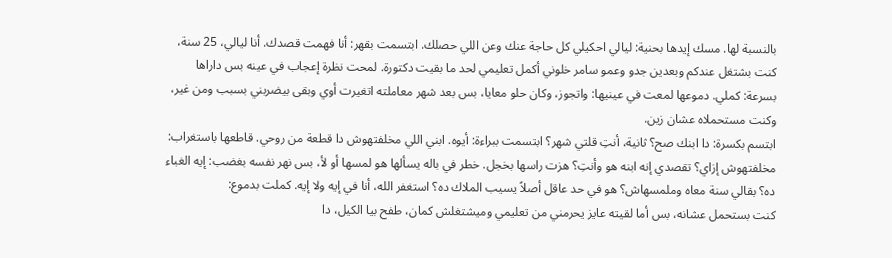بالنسبة لها. مسك إيدها بحنية: ليالي احكيلي كل حاجة عنك وعن اللي حصلك. ابتسمت بقهر: أنا فهمت قصدك. أنا ليالي، 25 سنة، كنت بشتغل عندكم وبعدين جدو وعمو سامر خلوني أكمل تعليمي لحد ما بقيت دكتورة. لمحت نظرة إعجاب في عينه بس داراها بسرعة: كملي. دموعها لمعت في عينيها: واتجوز، وكان حلو معايا، بس بعد شهر معاملته اتغيرت أوي وبقى بيضربني بسبب ومن غير، وكنت مستحملاه عشان زين.
ابتسم بكسرة: دا ابنك صح؟ ثانية، أنتِ قلتي شهر؟ ابتسمت ببراءة: أيوه. ابني اللي مخلفتهوش دا قطعة من روحي. قاطعها باستغراب: مخلفتهوش إزاي؟ تقصدي إنه ابنه هو وأنتِ؟ هزت راسها بخجل. خطر في باله يسألها هو لمسها أو لأ، بس نهر نفسه بغضب: إيه الغباء ده؟ بقالي سنة معاه وملمسهاش؟ هو في حد عاقل أصلاً يسيب الملاك ده؟ استغفر الله، أنا في إيه ولا إيه. كملت بدموع:
كنت بستحمل عشانه، بس أما لقيته عايز يحرمني من تعليمي وميشتغلش كمان، طفح بيا الكيل، دا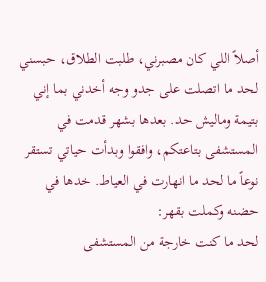أصلاً اللي كان مصبرني، طلبت الطلاق، حبسني لحد ما اتصلت على جدو وجه أخدني بما إني بتيمة وماليش حد. بعدها بشهر قدمت في المستشفى بتاعتكم، وافقوا وبدأت حياتي تستقر نوعاً ما لحد ما انهارت في العياط. خدها في حضنه وكملت بقهر:
لحد ما كنت خارجة من المستشفى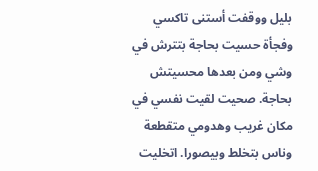بليل ووقفت أستنى تاكسي وفجأة حسيت بحاجة بتترش في وشي ومن بعدها محسيتش بحاجة. صحيت لقيت نفسي في مكان غريب وهدومي متقطعة وناس بتخلط وبيصورا. اتخليت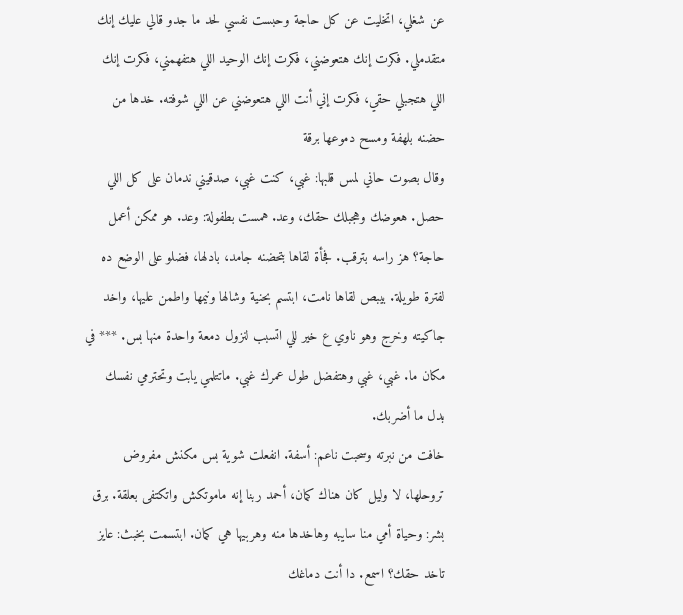عن شغلي، اتخليت عن كل حاجة وحبست نفسي لحد ما جدو قالي عليك إنك متقدملي. فكرت إنك هتعوضني، فكرت إنك الوحيد اللي هتفهمني، فكرت إنك اللي هتجبلي حقي، فكرت إني أنت اللي هتعوضني عن اللي شوفته. خدها من حضنه بلهفة ومسح دموعها برقة
وقال بصوت حاني لمس قلبها: غبي، كنت غبي، صدقيني ندمان على كل اللي حصل. هعوضك وهجبلك حقك، وعد. همست بطفولة: وعد. هو ممكن أعمل حاجة؟ هز راسه بترقب. فجأة لقاها بتحضنه جامد، بادلها، فضلو على الوضع ده لفترة طويلة. بيبص لقاها نامت، ابتسم بحنية وشالها ونيمها واطمن عليها، واخد جاكيته وخرج وهو ناوي ع خير للي اتسبب لنزول دمعة واحدة منها بس. *** في مكان ما. غبي، غبي وهتفضل طول عمرك غبي. ماتتلمي يابت وتحترمي نفسك بدل ما أضربك.
خافت من نبرته وسحبت ناعم: أسفة. انفعلت شوية بس مكنش مفروض تروحلها، لا وليل كان هناك كمان، أحمد ربنا إنه ماموتكش واتكتفى بعلقة. برق بشر: وحياة أمي منا سايبه وهاخدها منه وهربيها هي كمان. ابتسمت بخبث: عايز تاخد حقك؟ اسمع. دا أنت دماغك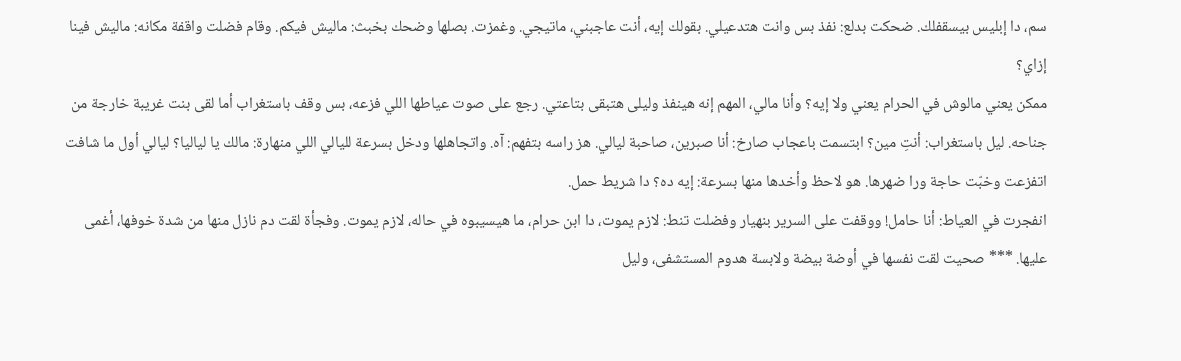سم، دا إبليس بيسقفلك. ضحكت بدلع: نفذ بس وانت هتدعيلي. بقولك إيه، أنت عاجبني، ماتيجي. وغمزت. بصلها وضحك بخبث: ماليش فيكم. وقام فضلت واقفة مكانه: ماليش فينا إزاي؟
ممكن يعني مالوش في الحرام يعني ولا إيه؟ وأنا مالي، المهم إنه هينفذ وليلى هتبقى بتاعتي. رجع على صوت عياطها اللي فزعه، بس وقف باستغراب أما لقى بنت غريبة خارجة من جناحه. ليل باستغراب: أنتِ مين؟ ابتسمت باعجاب صارخ: أنا صبرين، صاحبة ليالي. هز راسه بتفهم: آه. واتجاهلها ودخل بسرعة لليالي اللي منهارة: مالك يا لياليا؟ ليالي أول ما شافت اتفزعت وخبّت حاجة ورا ضهرها. هو لاحظ وأخدها منها بسرعة: إيه ده؟ دا شريط حمل.
انفجرت في العياط: أنا حامل! ووقفت على السرير بنهيار وفضلت تنط: لازم يموت، دا ابن حرام، ما هيسيبوه في حاله، لازم يموت. وفجأة لقت دم نازل منها من شدة خوفها، أغمى عليها. *** صحيت لقت نفسها في أوضة بيضة ولابسة هدوم المستشفى، وليل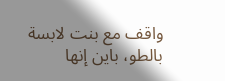واقف مع بنت لابسة بالطو، باين إنها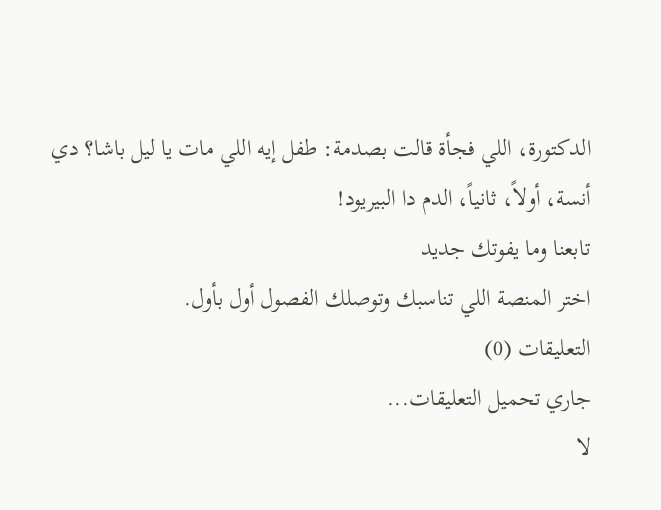الدكتورة، اللي فجأة قالت بصدمة: طفل إيه اللي مات يا ليل باشا؟ دي أنسة، أولاً، ثانياً، الدم دا البيريود!
تابعنا وما يفوتك جديد
اختر المنصة اللي تناسبك وتوصلك الفصول أول بأول.
التعليقات (0)
جاري تحميل التعليقات...
لا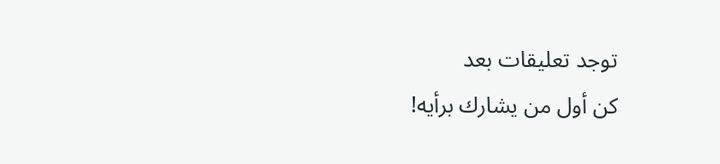توجد تعليقات بعد
كن أول من يشارك برأيه!